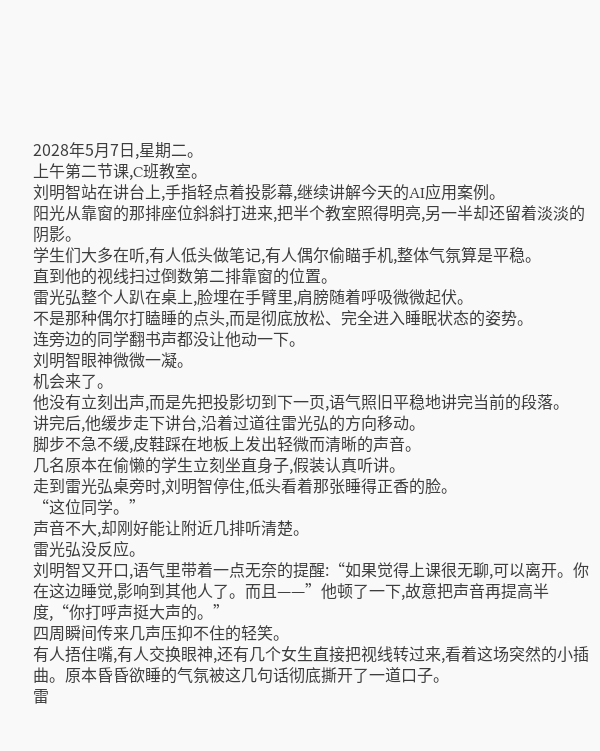2028年5月7日,星期二。
上午第二节课,C班教室。
刘明智站在讲台上,手指轻点着投影幕,继续讲解今天的AI应用案例。
阳光从靠窗的那排座位斜斜打进来,把半个教室照得明亮,另一半却还留着淡淡的阴影。
学生们大多在听,有人低头做笔记,有人偶尔偷瞄手机,整体气氛算是平稳。
直到他的视线扫过倒数第二排靠窗的位置。
雷光弘整个人趴在桌上,脸埋在手臂里,肩膀随着呼吸微微起伏。
不是那种偶尔打瞌睡的点头,而是彻底放松、完全进入睡眠状态的姿势。
连旁边的同学翻书声都没让他动一下。
刘明智眼神微微一凝。
机会来了。
他没有立刻出声,而是先把投影切到下一页,语气照旧平稳地讲完当前的段落。
讲完后,他缓步走下讲台,沿着过道往雷光弘的方向移动。
脚步不急不缓,皮鞋踩在地板上发出轻微而清晰的声音。
几名原本在偷懒的学生立刻坐直身子,假装认真听讲。
走到雷光弘桌旁时,刘明智停住,低头看着那张睡得正香的脸。
“这位同学。”
声音不大,却刚好能让附近几排听清楚。
雷光弘没反应。
刘明智又开口,语气里带着一点无奈的提醒:“如果觉得上课很无聊,可以离开。你在这边睡觉,影响到其他人了。而且——”他顿了一下,故意把声音再提高半度,“你打呼声挺大声的。”
四周瞬间传来几声压抑不住的轻笑。
有人捂住嘴,有人交换眼神,还有几个女生直接把视线转过来,看着这场突然的小插曲。原本昏昏欲睡的气氛被这几句话彻底撕开了一道口子。
雷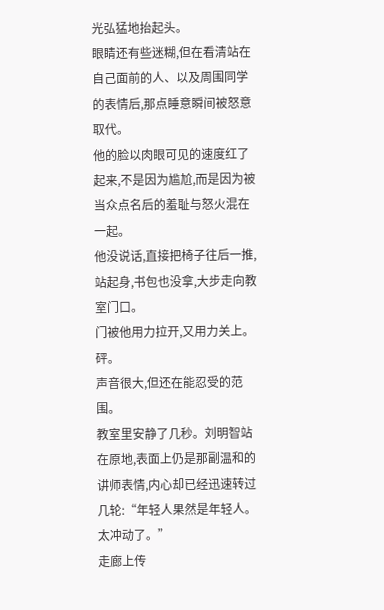光弘猛地抬起头。
眼睛还有些迷糊,但在看清站在自己面前的人、以及周围同学的表情后,那点睡意瞬间被怒意取代。
他的脸以肉眼可见的速度红了起来,不是因为尴尬,而是因为被当众点名后的羞耻与怒火混在一起。
他没说话,直接把椅子往后一推,站起身,书包也没拿,大步走向教室门口。
门被他用力拉开,又用力关上。
砰。
声音很大,但还在能忍受的范围。
教室里安静了几秒。刘明智站在原地,表面上仍是那副温和的讲师表情,内心却已经迅速转过几轮:“年轻人果然是年轻人。太冲动了。”
走廊上传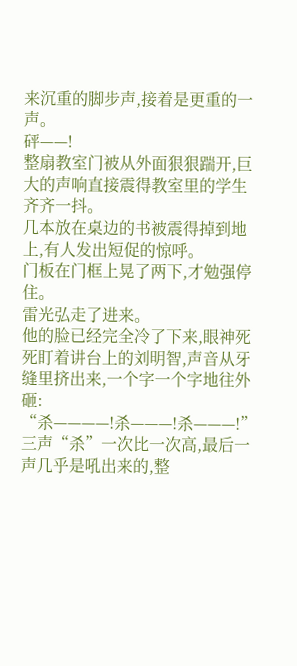来沉重的脚步声,接着是更重的一声。
砰——!
整扇教室门被从外面狠狠踹开,巨大的声响直接震得教室里的学生齐齐一抖。
几本放在桌边的书被震得掉到地上,有人发出短促的惊呼。
门板在门框上晃了两下,才勉强停住。
雷光弘走了进来。
他的脸已经完全冷了下来,眼神死死盯着讲台上的刘明智,声音从牙缝里挤出来,一个字一个字地往外砸:
“杀————!杀———!杀———!”
三声“杀”一次比一次高,最后一声几乎是吼出来的,整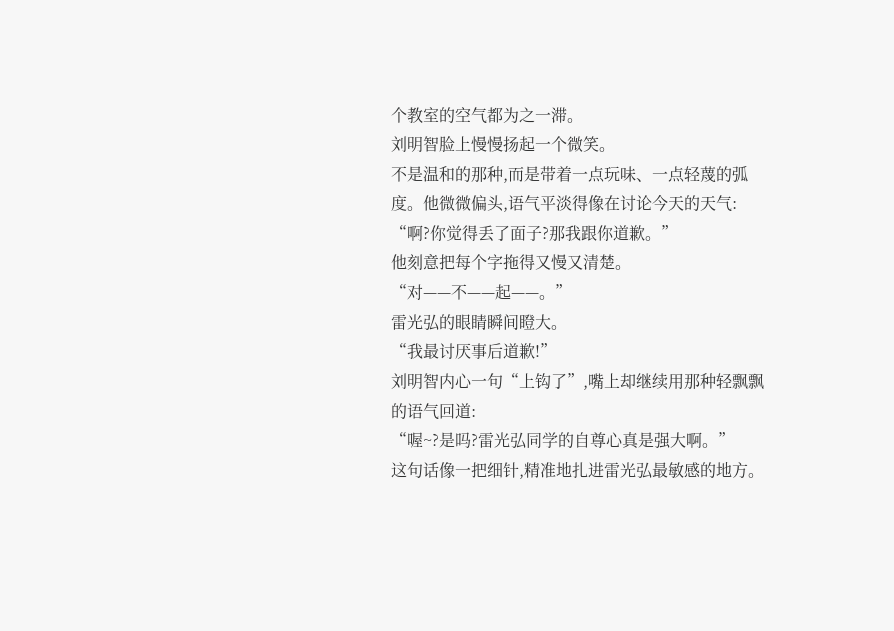个教室的空气都为之一滞。
刘明智脸上慢慢扬起一个微笑。
不是温和的那种,而是带着一点玩味、一点轻蔑的弧度。他微微偏头,语气平淡得像在讨论今天的天气:
“啊?你觉得丢了面子?那我跟你道歉。”
他刻意把每个字拖得又慢又清楚。
“对——不——起——。”
雷光弘的眼睛瞬间瞪大。
“我最讨厌事后道歉!”
刘明智内心一句“上钩了”,嘴上却继续用那种轻飘飘的语气回道:
“喔~?是吗?雷光弘同学的自尊心真是强大啊。”
这句话像一把细针,精准地扎进雷光弘最敏感的地方。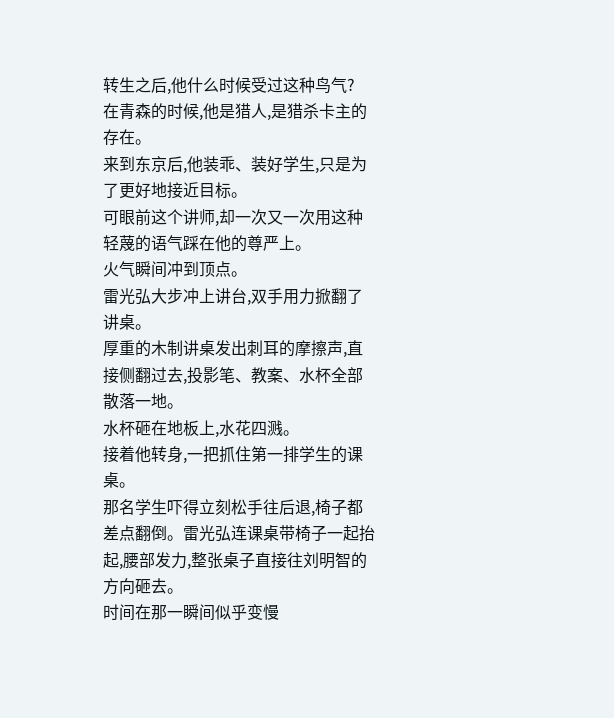转生之后,他什么时候受过这种鸟气?
在青森的时候,他是猎人,是猎杀卡主的存在。
来到东京后,他装乖、装好学生,只是为了更好地接近目标。
可眼前这个讲师,却一次又一次用这种轻蔑的语气踩在他的尊严上。
火气瞬间冲到顶点。
雷光弘大步冲上讲台,双手用力掀翻了讲桌。
厚重的木制讲桌发出刺耳的摩擦声,直接侧翻过去,投影笔、教案、水杯全部散落一地。
水杯砸在地板上,水花四溅。
接着他转身,一把抓住第一排学生的课桌。
那名学生吓得立刻松手往后退,椅子都差点翻倒。雷光弘连课桌带椅子一起抬起,腰部发力,整张桌子直接往刘明智的方向砸去。
时间在那一瞬间似乎变慢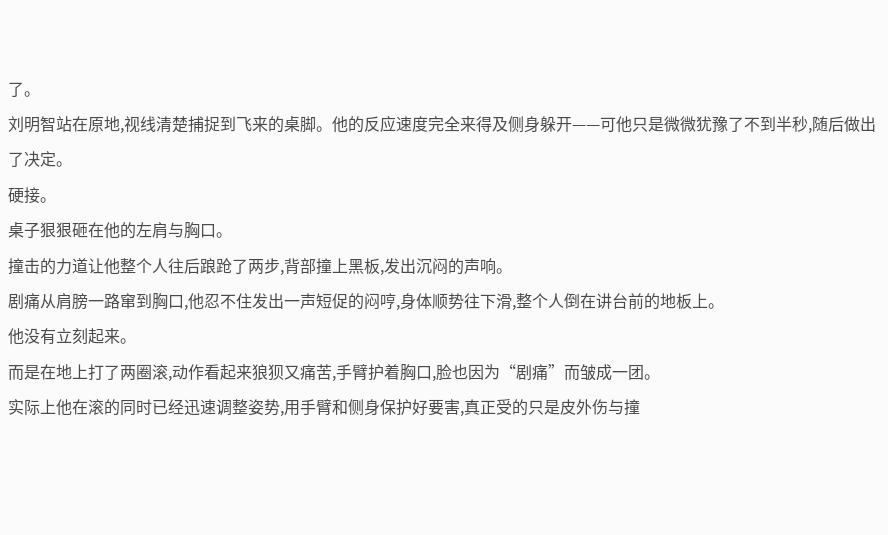了。
刘明智站在原地,视线清楚捕捉到飞来的桌脚。他的反应速度完全来得及侧身躲开——可他只是微微犹豫了不到半秒,随后做出了决定。
硬接。
桌子狠狠砸在他的左肩与胸口。
撞击的力道让他整个人往后踉跄了两步,背部撞上黑板,发出沉闷的声响。
剧痛从肩膀一路窜到胸口,他忍不住发出一声短促的闷哼,身体顺势往下滑,整个人倒在讲台前的地板上。
他没有立刻起来。
而是在地上打了两圈滚,动作看起来狼狈又痛苦,手臂护着胸口,脸也因为“剧痛”而皱成一团。
实际上他在滚的同时已经迅速调整姿势,用手臂和侧身保护好要害,真正受的只是皮外伤与撞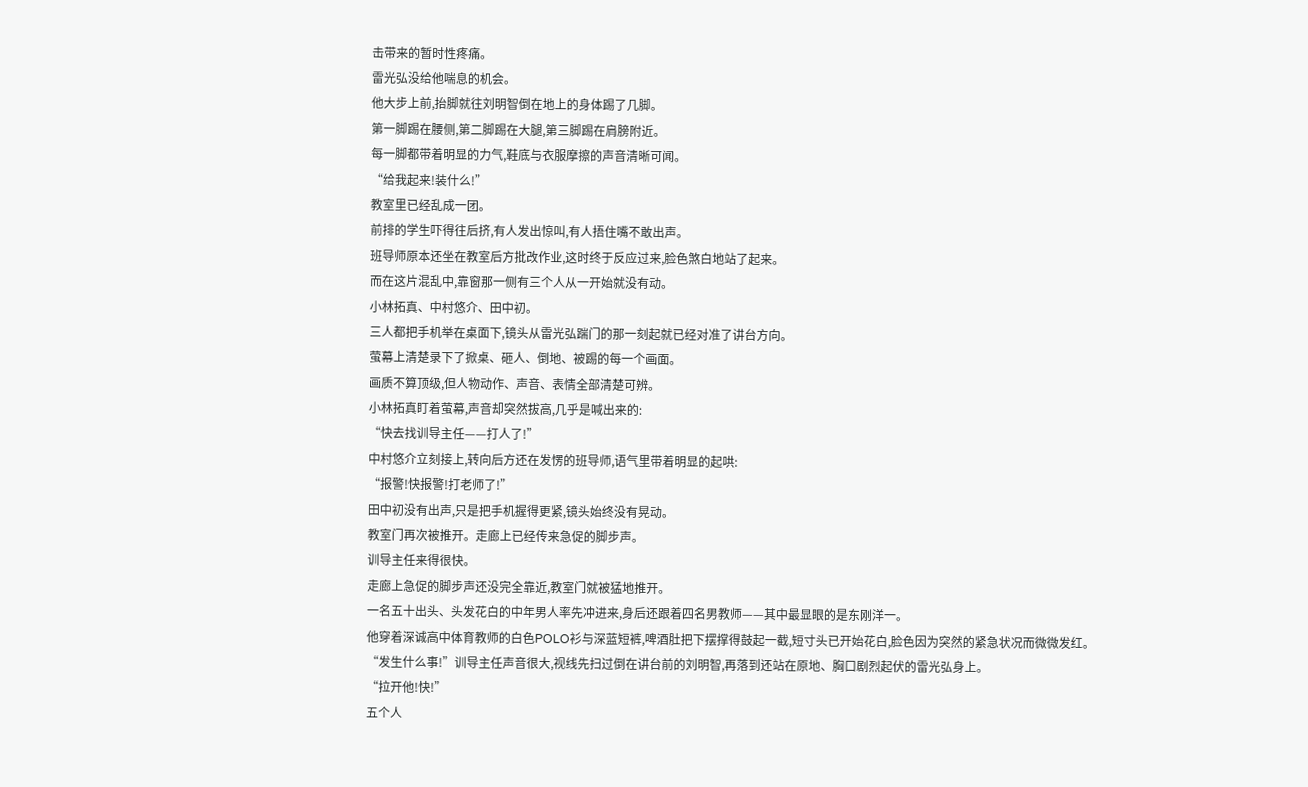击带来的暂时性疼痛。
雷光弘没给他喘息的机会。
他大步上前,抬脚就往刘明智倒在地上的身体踢了几脚。
第一脚踢在腰侧,第二脚踢在大腿,第三脚踢在肩膀附近。
每一脚都带着明显的力气,鞋底与衣服摩擦的声音清晰可闻。
“给我起来!装什么!”
教室里已经乱成一团。
前排的学生吓得往后挤,有人发出惊叫,有人捂住嘴不敢出声。
班导师原本还坐在教室后方批改作业,这时终于反应过来,脸色煞白地站了起来。
而在这片混乱中,靠窗那一侧有三个人从一开始就没有动。
小林拓真、中村悠介、田中初。
三人都把手机举在桌面下,镜头从雷光弘踹门的那一刻起就已经对准了讲台方向。
萤幕上清楚录下了掀桌、砸人、倒地、被踢的每一个画面。
画质不算顶级,但人物动作、声音、表情全部清楚可辨。
小林拓真盯着萤幕,声音却突然拔高,几乎是喊出来的:
“快去找训导主任——打人了!”
中村悠介立刻接上,转向后方还在发愣的班导师,语气里带着明显的起哄:
“报警!快报警!打老师了!”
田中初没有出声,只是把手机握得更紧,镜头始终没有晃动。
教室门再次被推开。走廊上已经传来急促的脚步声。
训导主任来得很快。
走廊上急促的脚步声还没完全靠近,教室门就被猛地推开。
一名五十出头、头发花白的中年男人率先冲进来,身后还跟着四名男教师——其中最显眼的是东刚洋一。
他穿着深诚高中体育教师的白色POLO衫与深蓝短裤,啤酒肚把下摆撑得鼓起一截,短寸头已开始花白,脸色因为突然的紧急状况而微微发红。
“发生什么事!”训导主任声音很大,视线先扫过倒在讲台前的刘明智,再落到还站在原地、胸口剧烈起伏的雷光弘身上。
“拉开他!快!”
五个人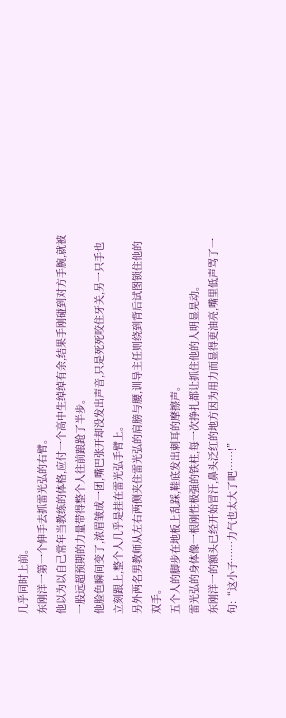几乎同时上前。
东刚洋一第一个伸手去抓雷光弘的右臂。
他以为以自己常年当教练的体格,应付一个高中生绰绰有余,结果手刚碰到对方手腕,就被一股远超预期的力量带得整个人往前踉跄了半步。
他脸色瞬间变了,浓眉皱成一团,嘴巴张开却没发出声音,只是死死咬住牙关,另一只手也立刻跟上,整个人几乎是挂在雷光弘手臂上。
另外两名男教师从左右两侧夹住雷光弘的肩膀与腰,训导主任则绕到背后试图锁住他的双手。
五个人的脚步在地板上乱踩,鞋底发出刺耳的摩擦声。
雷光弘的身体像一根刚性极强的铁柱,每一次挣扎都让抓住他的人明显晃动。
东刚洋一的额头已经开始冒汗,鼻头泛红的地方因为用力而显得更油亮,嘴里低声骂了一句:“这小子……力气也太大了吧……!”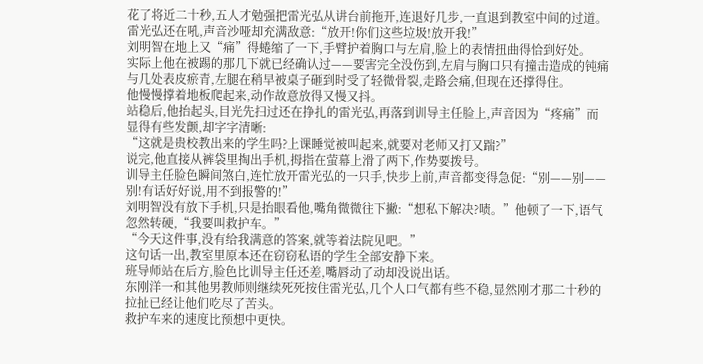花了将近二十秒,五人才勉强把雷光弘从讲台前拖开,连退好几步,一直退到教室中间的过道。
雷光弘还在吼,声音沙哑却充满敌意:“放开!你们这些垃圾!放开我!”
刘明智在地上又“痛”得蜷缩了一下,手臂护着胸口与左肩,脸上的表情扭曲得恰到好处。
实际上他在被踢的那几下就已经确认过——要害完全没伤到,左肩与胸口只有撞击造成的钝痛与几处表皮瘀青,左腿在稍早被桌子砸到时受了轻微骨裂,走路会痛,但现在还撑得住。
他慢慢撑着地板爬起来,动作故意放得又慢又抖。
站稳后,他抬起头,目光先扫过还在挣扎的雷光弘,再落到训导主任脸上,声音因为“疼痛”而显得有些发颤,却字字清晰:
“这就是贵校教出来的学生吗?上课睡觉被叫起来,就要对老师又打又踹?”
说完,他直接从裤袋里掏出手机,拇指在萤幕上滑了两下,作势要拨号。
训导主任脸色瞬间煞白,连忙放开雷光弘的一只手,快步上前,声音都变得急促:“别——别——别!有话好好说,用不到报警的!”
刘明智没有放下手机,只是抬眼看他,嘴角微微往下撇:“想私下解决?啧。”他顿了一下,语气忽然转硬,“我要叫救护车。”
“今天这件事,没有给我满意的答案,就等着法院见吧。”
这句话一出,教室里原本还在窃窃私语的学生全部安静下来。
班导师站在后方,脸色比训导主任还差,嘴唇动了动却没说出话。
东刚洋一和其他男教师则继续死死按住雷光弘,几个人口气都有些不稳,显然刚才那二十秒的拉扯已经让他们吃尽了苦头。
救护车来的速度比预想中更快。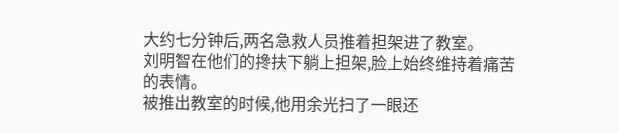大约七分钟后,两名急救人员推着担架进了教室。
刘明智在他们的搀扶下躺上担架,脸上始终维持着痛苦的表情。
被推出教室的时候,他用余光扫了一眼还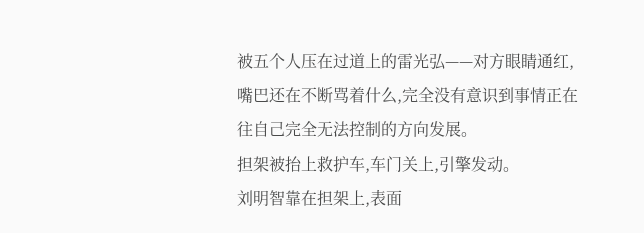被五个人压在过道上的雷光弘——对方眼睛通红,嘴巴还在不断骂着什么,完全没有意识到事情正在往自己完全无法控制的方向发展。
担架被抬上救护车,车门关上,引擎发动。
刘明智靠在担架上,表面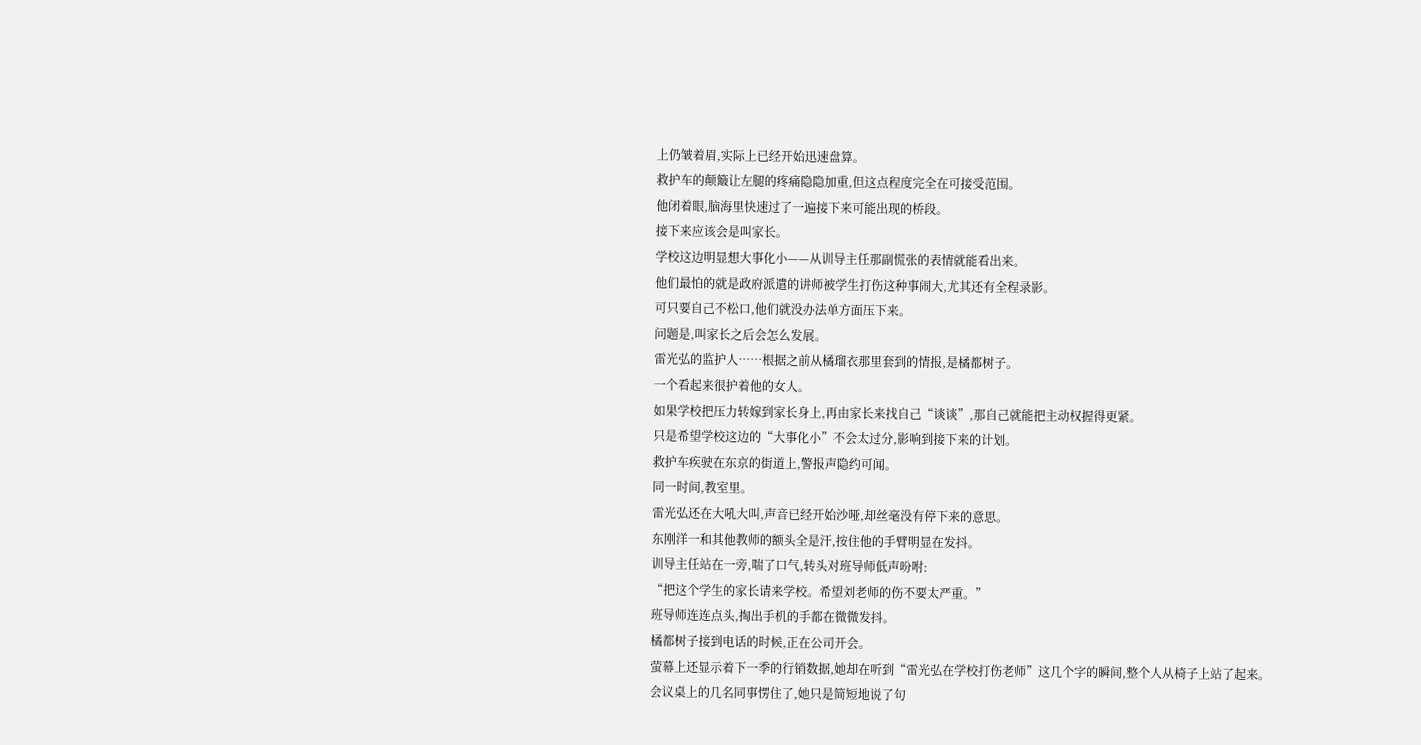上仍皱着眉,实际上已经开始迅速盘算。
救护车的颠簸让左腿的疼痛隐隐加重,但这点程度完全在可接受范围。
他闭着眼,脑海里快速过了一遍接下来可能出现的桥段。
接下来应该会是叫家长。
学校这边明显想大事化小——从训导主任那副慌张的表情就能看出来。
他们最怕的就是政府派遣的讲师被学生打伤这种事闹大,尤其还有全程录影。
可只要自己不松口,他们就没办法单方面压下来。
问题是,叫家长之后会怎么发展。
雷光弘的监护人……根据之前从橘瑠衣那里套到的情报,是橘都树子。
一个看起来很护着他的女人。
如果学校把压力转嫁到家长身上,再由家长来找自己“谈谈”,那自己就能把主动权握得更紧。
只是希望学校这边的“大事化小”不会太过分,影响到接下来的计划。
救护车疾驶在东京的街道上,警报声隐约可闻。
同一时间,教室里。
雷光弘还在大吼大叫,声音已经开始沙哑,却丝毫没有停下来的意思。
东刚洋一和其他教师的额头全是汗,按住他的手臂明显在发抖。
训导主任站在一旁,喘了口气,转头对班导师低声吩咐:
“把这个学生的家长请来学校。希望刘老师的伤不要太严重。”
班导师连连点头,掏出手机的手都在微微发抖。
橘都树子接到电话的时候,正在公司开会。
萤幕上还显示着下一季的行销数据,她却在听到“雷光弘在学校打伤老师”这几个字的瞬间,整个人从椅子上站了起来。
会议桌上的几名同事愣住了,她只是简短地说了句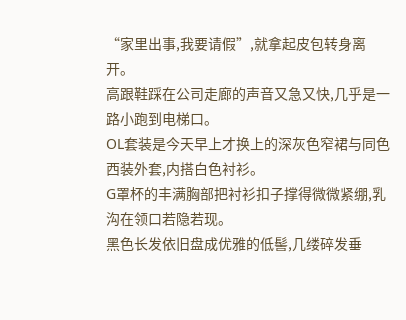“家里出事,我要请假”,就拿起皮包转身离开。
高跟鞋踩在公司走廊的声音又急又快,几乎是一路小跑到电梯口。
OL套装是今天早上才换上的深灰色窄裙与同色西装外套,内搭白色衬衫。
G罩杯的丰满胸部把衬衫扣子撑得微微紧绷,乳沟在领口若隐若现。
黑色长发依旧盘成优雅的低髻,几缕碎发垂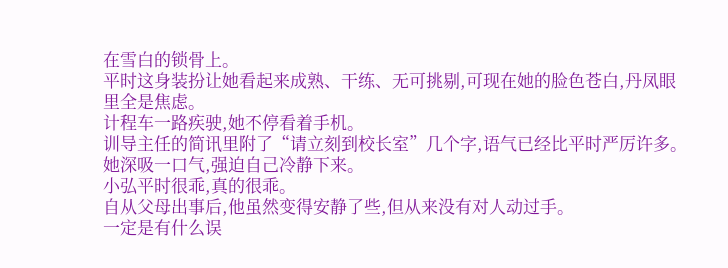在雪白的锁骨上。
平时这身装扮让她看起来成熟、干练、无可挑剔,可现在她的脸色苍白,丹凤眼里全是焦虑。
计程车一路疾驶,她不停看着手机。
训导主任的简讯里附了“请立刻到校长室”几个字,语气已经比平时严厉许多。
她深吸一口气,强迫自己冷静下来。
小弘平时很乖,真的很乖。
自从父母出事后,他虽然变得安静了些,但从来没有对人动过手。
一定是有什么误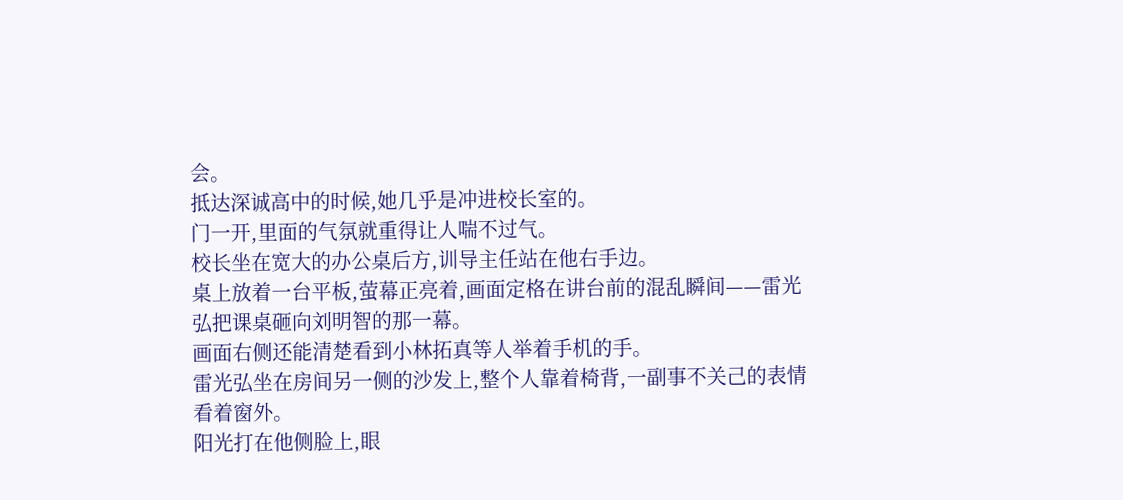会。
抵达深诚高中的时候,她几乎是冲进校长室的。
门一开,里面的气氛就重得让人喘不过气。
校长坐在宽大的办公桌后方,训导主任站在他右手边。
桌上放着一台平板,萤幕正亮着,画面定格在讲台前的混乱瞬间——雷光弘把课桌砸向刘明智的那一幕。
画面右侧还能清楚看到小林拓真等人举着手机的手。
雷光弘坐在房间另一侧的沙发上,整个人靠着椅背,一副事不关己的表情看着窗外。
阳光打在他侧脸上,眼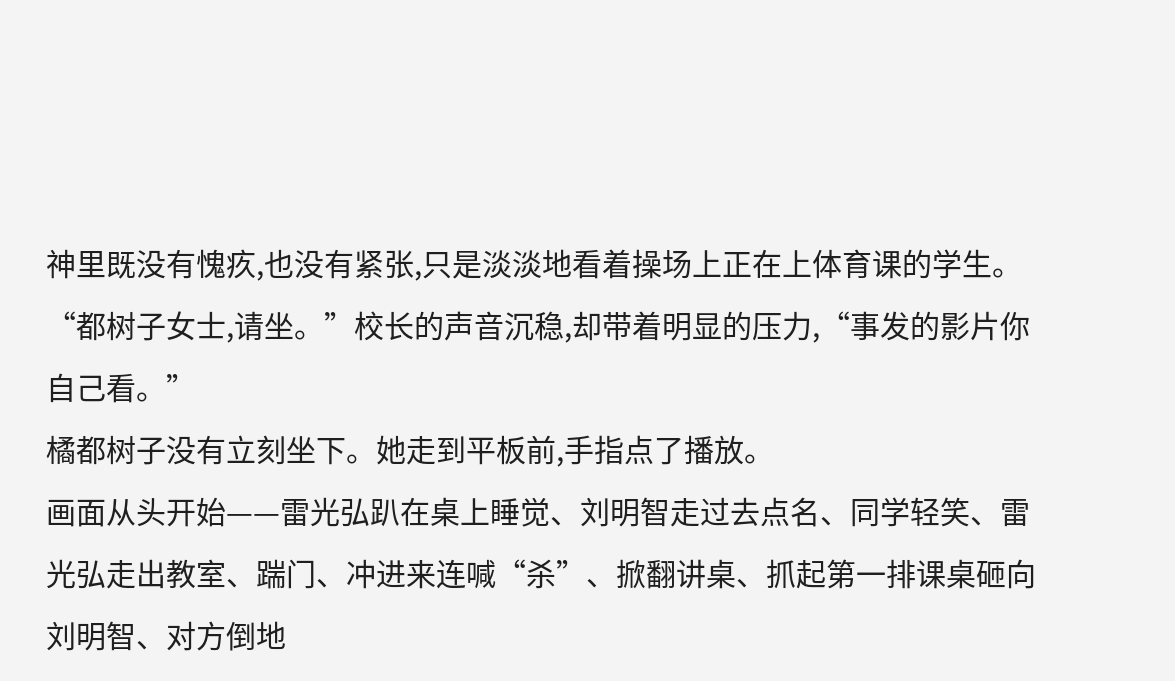神里既没有愧疚,也没有紧张,只是淡淡地看着操场上正在上体育课的学生。
“都树子女士,请坐。”校长的声音沉稳,却带着明显的压力,“事发的影片你自己看。”
橘都树子没有立刻坐下。她走到平板前,手指点了播放。
画面从头开始——雷光弘趴在桌上睡觉、刘明智走过去点名、同学轻笑、雷光弘走出教室、踹门、冲进来连喊“杀”、掀翻讲桌、抓起第一排课桌砸向刘明智、对方倒地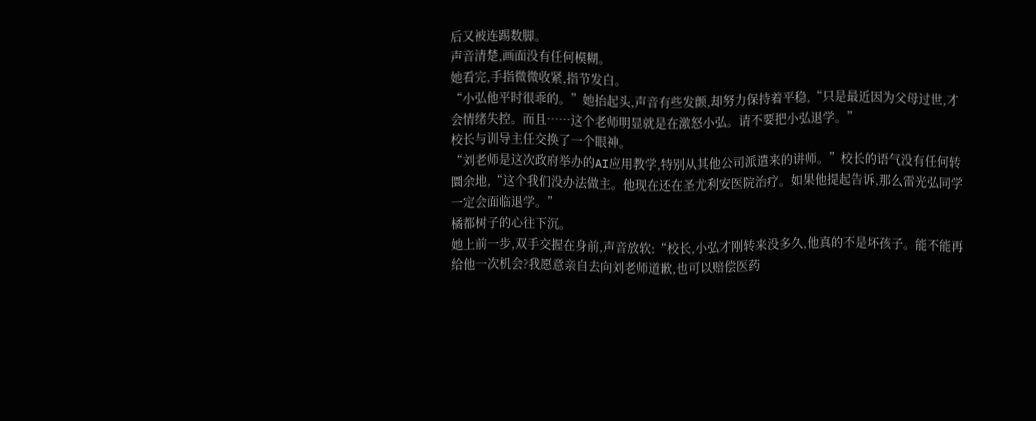后又被连踢数脚。
声音清楚,画面没有任何模糊。
她看完,手指微微收紧,指节发白。
“小弘他平时很乖的。”她抬起头,声音有些发颤,却努力保持着平稳,“只是最近因为父母过世,才会情绪失控。而且……这个老师明显就是在激怒小弘。请不要把小弘退学。”
校长与训导主任交换了一个眼神。
“刘老师是这次政府举办的AI应用教学,特别从其他公司派遣来的讲师。”校长的语气没有任何转圜余地,“这个我们没办法做主。他现在还在圣尤利安医院治疗。如果他提起告诉,那么雷光弘同学一定会面临退学。”
橘都树子的心往下沉。
她上前一步,双手交握在身前,声音放软:“校长,小弘才刚转来没多久,他真的不是坏孩子。能不能再给他一次机会?我愿意亲自去向刘老师道歉,也可以赔偿医药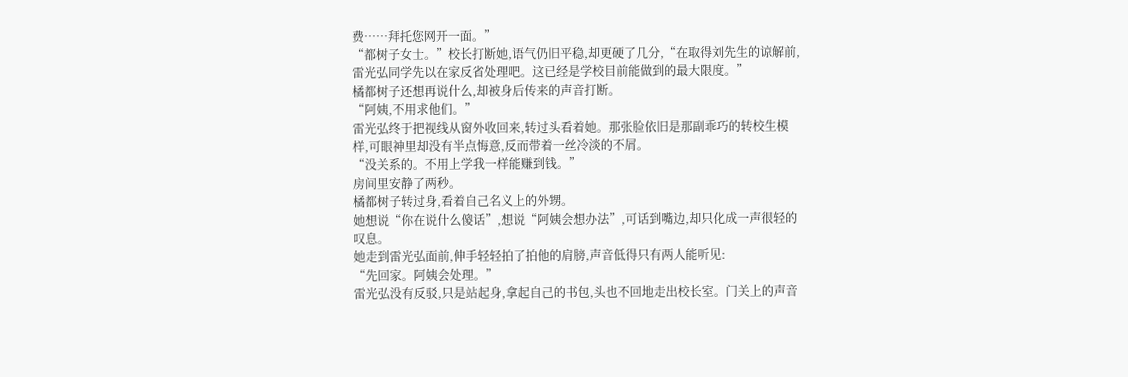费……拜托您网开一面。”
“都树子女士。”校长打断她,语气仍旧平稳,却更硬了几分,“在取得刘先生的谅解前,雷光弘同学先以在家反省处理吧。这已经是学校目前能做到的最大限度。”
橘都树子还想再说什么,却被身后传来的声音打断。
“阿姨,不用求他们。”
雷光弘终于把视线从窗外收回来,转过头看着她。那张脸依旧是那副乖巧的转校生模样,可眼神里却没有半点悔意,反而带着一丝冷淡的不屑。
“没关系的。不用上学我一样能赚到钱。”
房间里安静了两秒。
橘都树子转过身,看着自己名义上的外甥。
她想说“你在说什么傻话”,想说“阿姨会想办法”,可话到嘴边,却只化成一声很轻的叹息。
她走到雷光弘面前,伸手轻轻拍了拍他的肩膀,声音低得只有两人能听见:
“先回家。阿姨会处理。”
雷光弘没有反驳,只是站起身,拿起自己的书包,头也不回地走出校长室。门关上的声音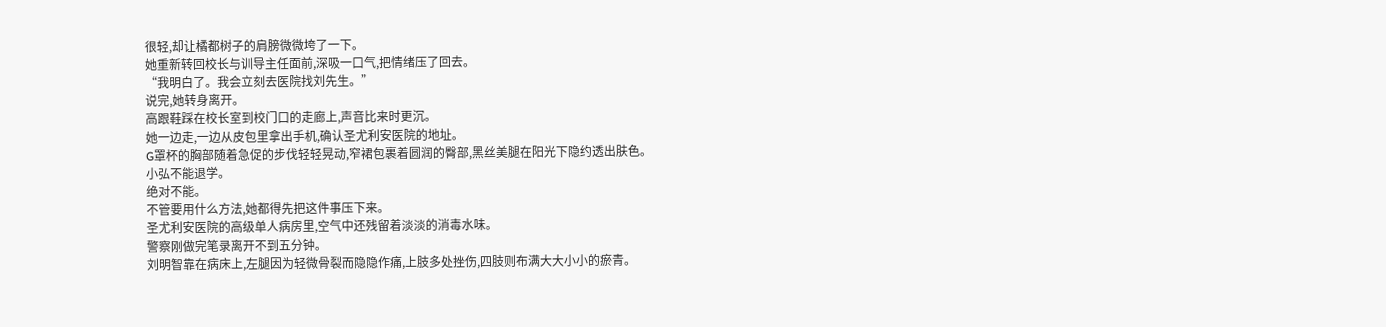很轻,却让橘都树子的肩膀微微垮了一下。
她重新转回校长与训导主任面前,深吸一口气,把情绪压了回去。
“我明白了。我会立刻去医院找刘先生。”
说完,她转身离开。
高跟鞋踩在校长室到校门口的走廊上,声音比来时更沉。
她一边走,一边从皮包里拿出手机,确认圣尤利安医院的地址。
G罩杯的胸部随着急促的步伐轻轻晃动,窄裙包裹着圆润的臀部,黑丝美腿在阳光下隐约透出肤色。
小弘不能退学。
绝对不能。
不管要用什么方法,她都得先把这件事压下来。
圣尤利安医院的高级单人病房里,空气中还残留着淡淡的消毒水味。
警察刚做完笔录离开不到五分钟。
刘明智靠在病床上,左腿因为轻微骨裂而隐隐作痛,上肢多处挫伤,四肢则布满大大小小的瘀青。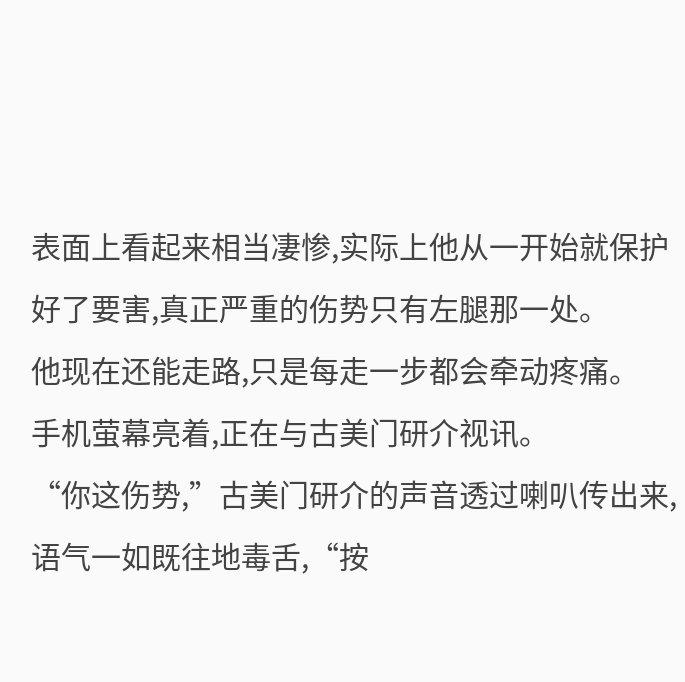表面上看起来相当凄惨,实际上他从一开始就保护好了要害,真正严重的伤势只有左腿那一处。
他现在还能走路,只是每走一步都会牵动疼痛。
手机萤幕亮着,正在与古美门研介视讯。
“你这伤势,”古美门研介的声音透过喇叭传出来,语气一如既往地毒舌,“按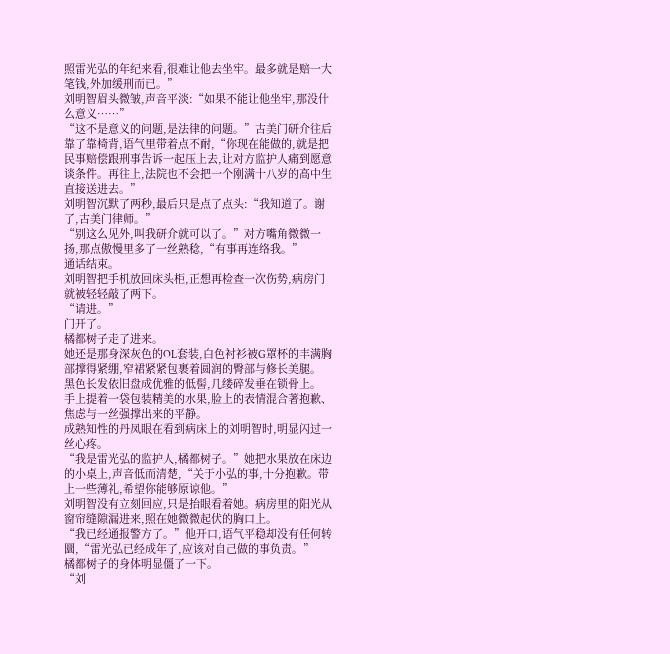照雷光弘的年纪来看,很难让他去坐牢。最多就是赔一大笔钱,外加缓刑而已。”
刘明智眉头微皱,声音平淡:“如果不能让他坐牢,那没什么意义……”
“这不是意义的问题,是法律的问题。”古美门研介往后靠了靠椅背,语气里带着点不耐,“你现在能做的,就是把民事赔偿跟刑事告诉一起压上去,让对方监护人痛到愿意谈条件。再往上,法院也不会把一个刚满十八岁的高中生直接送进去。”
刘明智沉默了两秒,最后只是点了点头:“我知道了。谢了,古美门律师。”
“别这么见外,叫我研介就可以了。”对方嘴角微微一扬,那点傲慢里多了一丝熟稔,“有事再连络我。”
通话结束。
刘明智把手机放回床头柜,正想再检查一次伤势,病房门就被轻轻敲了两下。
“请进。”
门开了。
橘都树子走了进来。
她还是那身深灰色的OL套装,白色衬衫被G罩杯的丰满胸部撑得紧绷,窄裙紧紧包裹着圆润的臀部与修长美腿。
黑色长发依旧盘成优雅的低髻,几缕碎发垂在锁骨上。
手上提着一袋包装精美的水果,脸上的表情混合著抱歉、焦虑与一丝强撑出来的平静。
成熟知性的丹凤眼在看到病床上的刘明智时,明显闪过一丝心疼。
“我是雷光弘的监护人,橘都树子。”她把水果放在床边的小桌上,声音低而清楚,“关于小弘的事,十分抱歉。带上一些薄礼,希望你能够原谅他。”
刘明智没有立刻回应,只是抬眼看着她。病房里的阳光从窗帘缝隙漏进来,照在她微微起伏的胸口上。
“我已经通报警方了。”他开口,语气平稳却没有任何转圜,“雷光弘已经成年了,应该对自己做的事负责。”
橘都树子的身体明显僵了一下。
“刘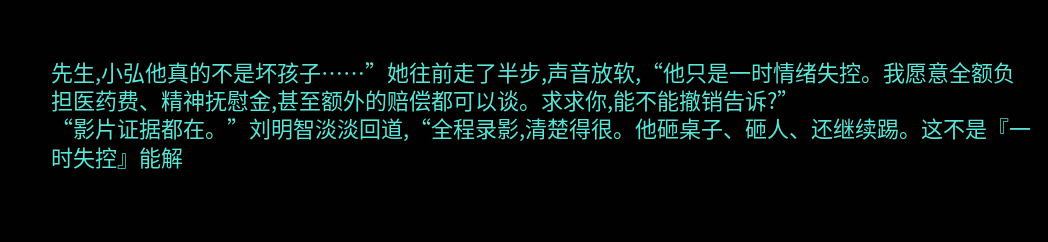先生,小弘他真的不是坏孩子……”她往前走了半步,声音放软,“他只是一时情绪失控。我愿意全额负担医药费、精神抚慰金,甚至额外的赔偿都可以谈。求求你,能不能撤销告诉?”
“影片证据都在。”刘明智淡淡回道,“全程录影,清楚得很。他砸桌子、砸人、还继续踢。这不是『一时失控』能解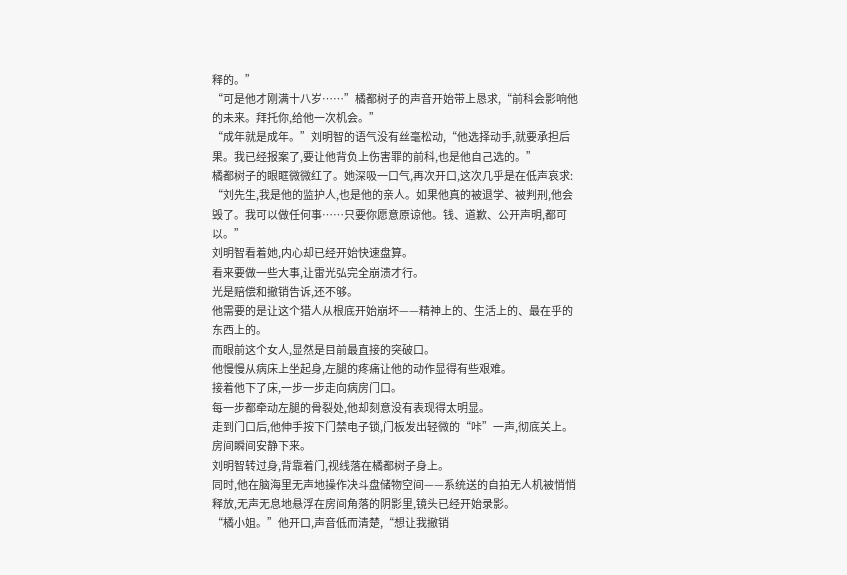释的。”
“可是他才刚满十八岁……”橘都树子的声音开始带上恳求,“前科会影响他的未来。拜托你,给他一次机会。”
“成年就是成年。”刘明智的语气没有丝毫松动,“他选择动手,就要承担后果。我已经报案了,要让他背负上伤害罪的前科,也是他自己选的。”
橘都树子的眼眶微微红了。她深吸一口气,再次开口,这次几乎是在低声哀求:
“刘先生,我是他的监护人,也是他的亲人。如果他真的被退学、被判刑,他会毁了。我可以做任何事……只要你愿意原谅他。钱、道歉、公开声明,都可以。”
刘明智看着她,内心却已经开始快速盘算。
看来要做一些大事,让雷光弘完全崩溃才行。
光是赔偿和撤销告诉,还不够。
他需要的是让这个猎人从根底开始崩坏——精神上的、生活上的、最在乎的东西上的。
而眼前这个女人,显然是目前最直接的突破口。
他慢慢从病床上坐起身,左腿的疼痛让他的动作显得有些艰难。
接着他下了床,一步一步走向病房门口。
每一步都牵动左腿的骨裂处,他却刻意没有表现得太明显。
走到门口后,他伸手按下门禁电子锁,门板发出轻微的“咔”一声,彻底关上。
房间瞬间安静下来。
刘明智转过身,背靠着门,视线落在橘都树子身上。
同时,他在脑海里无声地操作决斗盘储物空间——系统送的自拍无人机被悄悄释放,无声无息地悬浮在房间角落的阴影里,镜头已经开始录影。
“橘小姐。”他开口,声音低而清楚,“想让我撤销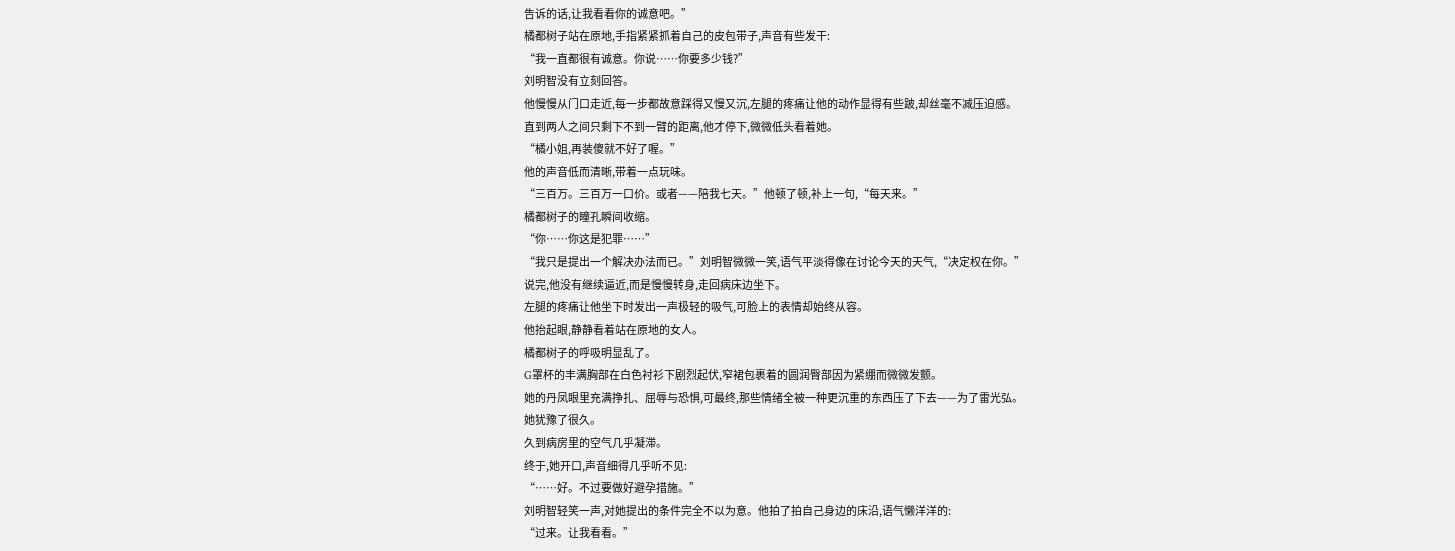告诉的话,让我看看你的诚意吧。”
橘都树子站在原地,手指紧紧抓着自己的皮包带子,声音有些发干:
“我一直都很有诚意。你说……你要多少钱?”
刘明智没有立刻回答。
他慢慢从门口走近,每一步都故意踩得又慢又沉,左腿的疼痛让他的动作显得有些跛,却丝毫不减压迫感。
直到两人之间只剩下不到一臂的距离,他才停下,微微低头看着她。
“橘小姐,再装傻就不好了喔。”
他的声音低而清晰,带着一点玩味。
“三百万。三百万一口价。或者——陪我七天。”他顿了顿,补上一句,“每天来。”
橘都树子的瞳孔瞬间收缩。
“你……你这是犯罪……”
“我只是提出一个解决办法而已。”刘明智微微一笑,语气平淡得像在讨论今天的天气,“决定权在你。”
说完,他没有继续逼近,而是慢慢转身,走回病床边坐下。
左腿的疼痛让他坐下时发出一声极轻的吸气,可脸上的表情却始终从容。
他抬起眼,静静看着站在原地的女人。
橘都树子的呼吸明显乱了。
G罩杯的丰满胸部在白色衬衫下剧烈起伏,窄裙包裹着的圆润臀部因为紧绷而微微发颤。
她的丹凤眼里充满挣扎、屈辱与恐惧,可最终,那些情绪全被一种更沉重的东西压了下去——为了雷光弘。
她犹豫了很久。
久到病房里的空气几乎凝滞。
终于,她开口,声音细得几乎听不见:
“……好。不过要做好避孕措施。”
刘明智轻笑一声,对她提出的条件完全不以为意。他拍了拍自己身边的床沿,语气懒洋洋的:
“过来。让我看看。”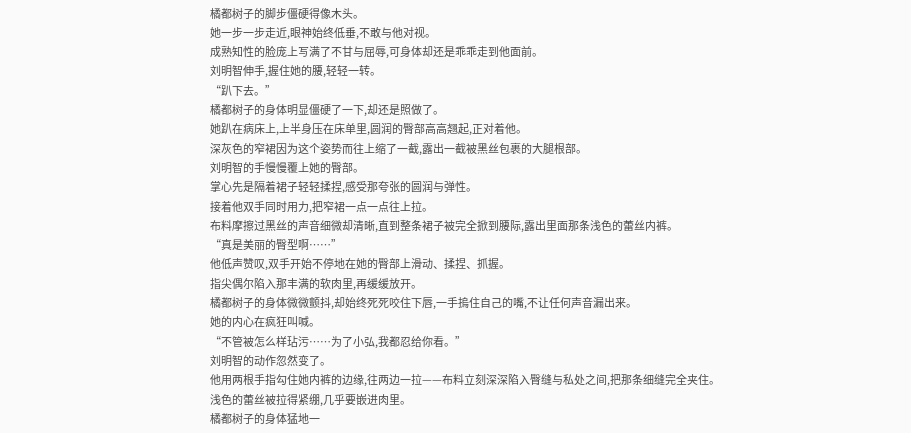橘都树子的脚步僵硬得像木头。
她一步一步走近,眼神始终低垂,不敢与他对视。
成熟知性的脸庞上写满了不甘与屈辱,可身体却还是乖乖走到他面前。
刘明智伸手,握住她的腰,轻轻一转。
“趴下去。”
橘都树子的身体明显僵硬了一下,却还是照做了。
她趴在病床上,上半身压在床单里,圆润的臀部高高翘起,正对着他。
深灰色的窄裙因为这个姿势而往上缩了一截,露出一截被黑丝包裹的大腿根部。
刘明智的手慢慢覆上她的臀部。
掌心先是隔着裙子轻轻揉捏,感受那夸张的圆润与弹性。
接着他双手同时用力,把窄裙一点一点往上拉。
布料摩擦过黑丝的声音细微却清晰,直到整条裙子被完全掀到腰际,露出里面那条浅色的蕾丝内裤。
“真是美丽的臀型啊……”
他低声赞叹,双手开始不停地在她的臀部上滑动、揉捏、抓握。
指尖偶尔陷入那丰满的软肉里,再缓缓放开。
橘都树子的身体微微颤抖,却始终死死咬住下唇,一手摀住自己的嘴,不让任何声音漏出来。
她的内心在疯狂叫喊。
“不管被怎么样玷污……为了小弘,我都忍给你看。”
刘明智的动作忽然变了。
他用两根手指勾住她内裤的边缘,往两边一拉——布料立刻深深陷入臀缝与私处之间,把那条细缝完全夹住。
浅色的蕾丝被拉得紧绷,几乎要嵌进肉里。
橘都树子的身体猛地一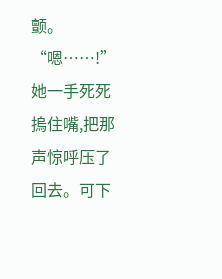颤。
“嗯……!”
她一手死死摀住嘴,把那声惊呼压了回去。可下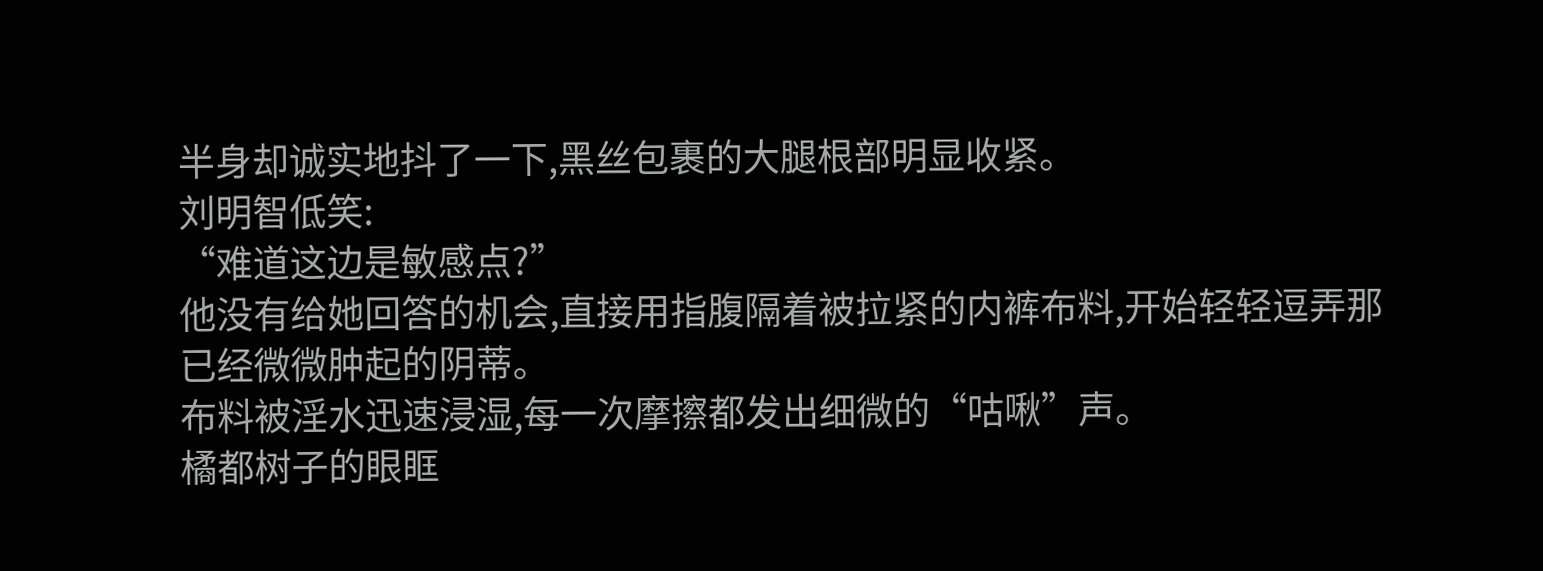半身却诚实地抖了一下,黑丝包裹的大腿根部明显收紧。
刘明智低笑:
“难道这边是敏感点?”
他没有给她回答的机会,直接用指腹隔着被拉紧的内裤布料,开始轻轻逗弄那已经微微肿起的阴蒂。
布料被淫水迅速浸湿,每一次摩擦都发出细微的“咕啾”声。
橘都树子的眼眶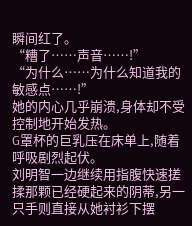瞬间红了。
“糟了……声音……!”
“为什么……为什么知道我的敏感点……!”
她的内心几乎崩溃,身体却不受控制地开始发热。
G罩杯的巨乳压在床单上,随着呼吸剧烈起伏。
刘明智一边继续用指腹快速搓揉那颗已经硬起来的阴蒂,另一只手则直接从她衬衫下摆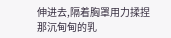伸进去,隔着胸罩用力揉捏那沉甸甸的乳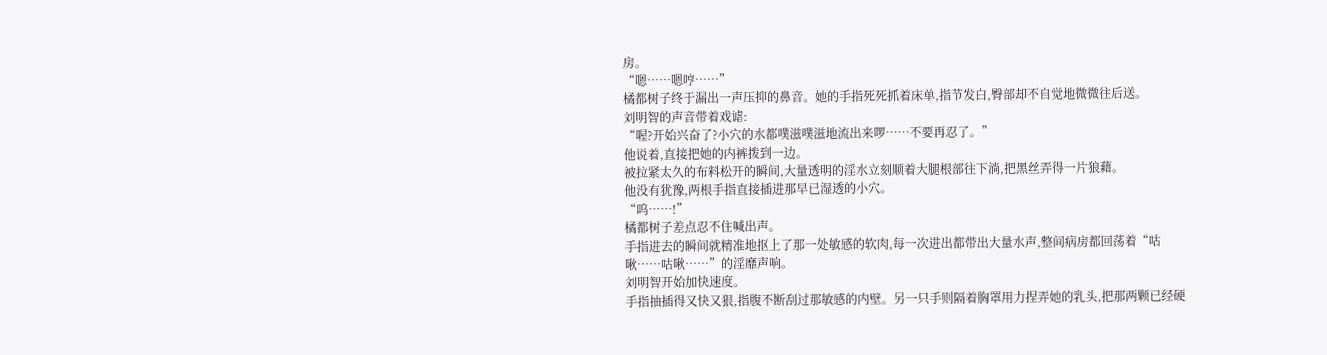房。
“嗯……嗯哼……”
橘都树子终于漏出一声压抑的鼻音。她的手指死死抓着床单,指节发白,臀部却不自觉地微微往后送。
刘明智的声音带着戏谑:
“喔?开始兴奋了?小穴的水都噗滋噗滋地流出来啰……不要再忍了。”
他说着,直接把她的内裤拨到一边。
被拉紧太久的布料松开的瞬间,大量透明的淫水立刻顺着大腿根部往下淌,把黑丝弄得一片狼藉。
他没有犹豫,两根手指直接插进那早已湿透的小穴。
“呜……!”
橘都树子差点忍不住喊出声。
手指进去的瞬间就精准地抠上了那一处敏感的软肉,每一次进出都带出大量水声,整间病房都回荡着“咕啾……咕啾……”的淫靡声响。
刘明智开始加快速度。
手指抽插得又快又狠,指腹不断刮过那敏感的内壁。另一只手则隔着胸罩用力捏弄她的乳头,把那两颗已经硬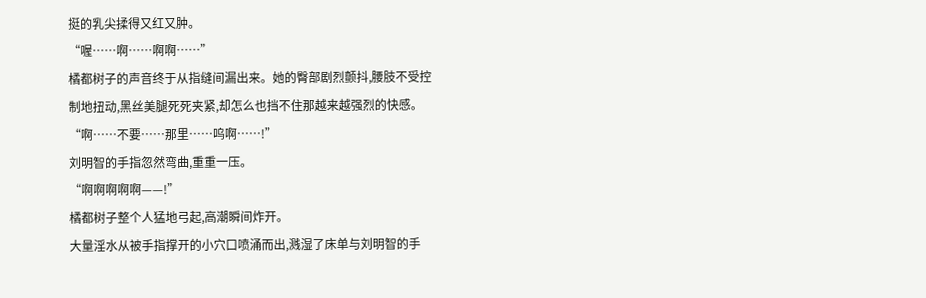挺的乳尖揉得又红又肿。
“喔……啊……啊啊……”
橘都树子的声音终于从指缝间漏出来。她的臀部剧烈颤抖,腰肢不受控制地扭动,黑丝美腿死死夹紧,却怎么也挡不住那越来越强烈的快感。
“啊……不要……那里……呜啊……!”
刘明智的手指忽然弯曲,重重一压。
“啊啊啊啊啊——!”
橘都树子整个人猛地弓起,高潮瞬间炸开。
大量淫水从被手指撑开的小穴口喷涌而出,溅湿了床单与刘明智的手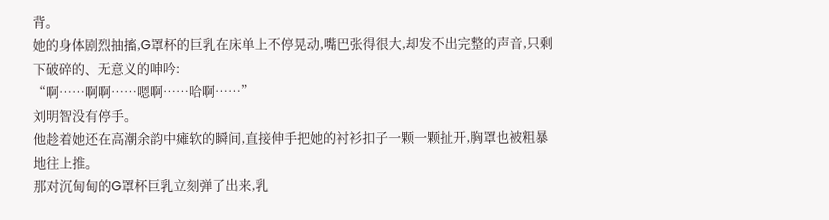背。
她的身体剧烈抽搐,G罩杯的巨乳在床单上不停晃动,嘴巴张得很大,却发不出完整的声音,只剩下破碎的、无意义的呻吟:
“啊……啊啊……嗯啊……哈啊……”
刘明智没有停手。
他趁着她还在高潮余韵中瘫软的瞬间,直接伸手把她的衬衫扣子一颗一颗扯开,胸罩也被粗暴地往上推。
那对沉甸甸的G罩杯巨乳立刻弹了出来,乳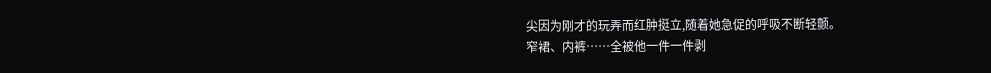尖因为刚才的玩弄而红肿挺立,随着她急促的呼吸不断轻颤。
窄裙、内裤……全被他一件一件剥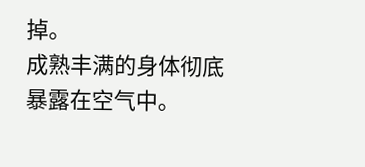掉。
成熟丰满的身体彻底暴露在空气中。